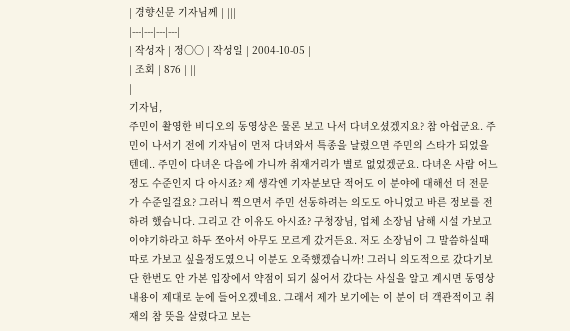| 경향신문 기자님께 | |||
|---|---|---|---|
| 작성자 | 정○○ | 작성일 | 2004-10-05 |
| 조회 | 876 | ||
|
기자님,
주민이 촬영한 비디오의 동영상은 물론 보고 나서 다녀오셨겠지요? 참 아쉽군요. 주민이 나서기 전에 기자님이 먼저 다녀와서 특종을 날렸으면 주민의 스타가 되었을텐데.. 주민이 다녀온 다음에 가니까 취재거리가 별로 없었겠군요. 다녀온 사람 어느정도 수준인지 다 아시죠? 제 생각엔 기자분보단 적어도 이 분야에 대해선 더 전문가 수준일걸요? 그러니 찍으면서 주민 선동하려는 의도도 아니었고 바른 정보를 전하려 했습니다. 그리고 간 이유도 아시죠? 구청장님, 업체 소장님 남해 시설 가보고 이야기하라고 하두 쪼아서 아무도 모르게 갔거든요. 저도 소장님이 그 말씀하실때 따로 가보고 싶을정도였으니 이분도 오죽했겠습니까! 그러니 의도적으로 갔다기보단 한번도 안 가본 입장에서 약점이 되기 싫어서 갔다는 사실을 알고 계시면 동영상 내용이 제대로 눈에 들어오겠네요. 그래서 제가 보기에는 이 분이 더 객관적이고 취재의 참 뜻을 살렸다고 보는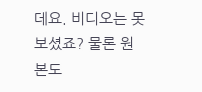데요. 비디오는 못 보셨죠? 물론 원본도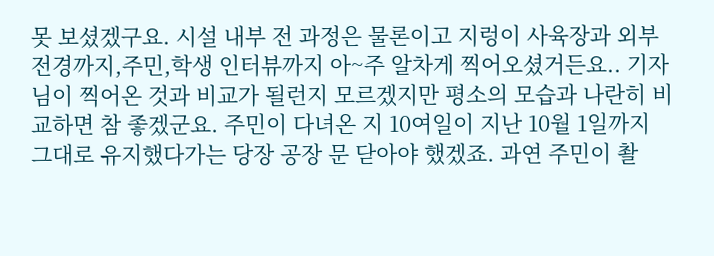못 보셨겠구요. 시설 내부 전 과정은 물론이고 지렁이 사육장과 외부전경까지,주민,학생 인터뷰까지 아~주 알차게 찍어오셨거든요.. 기자님이 찍어온 것과 비교가 될런지 모르겠지만 평소의 모습과 나란히 비교하면 참 좋겠군요. 주민이 다녀온 지 10여일이 지난 10월 1일까지 그대로 유지했다가는 당장 공장 문 닫아야 했겠죠. 과연 주민이 촬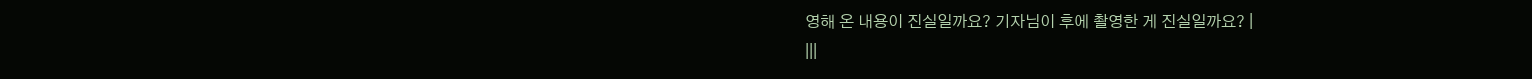영해 온 내용이 진실일까요? 기자님이 후에 촬영한 게 진실일까요? |
|||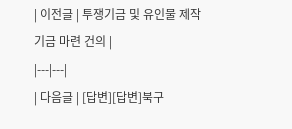| 이전글 | 투쟁기금 및 유인물 제작 기금 마련 건의 |
|---|---|
| 다음글 | [답변][답변]북구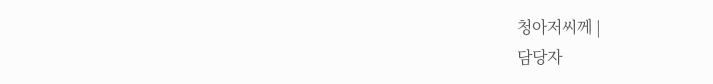청아저씨께 |
담당자